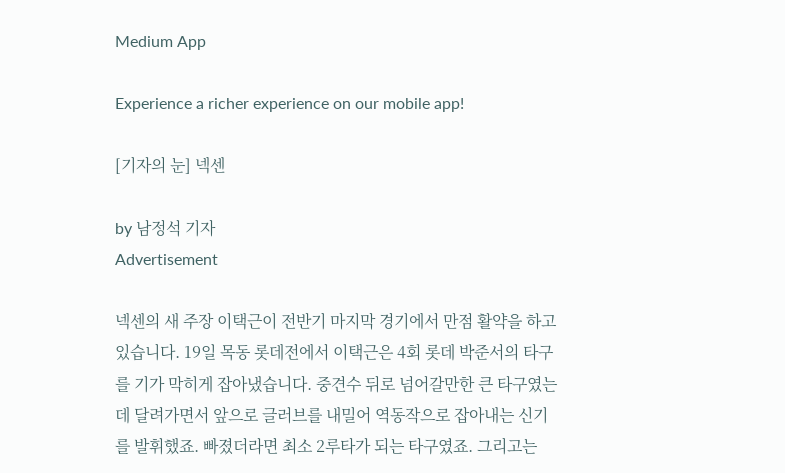Medium App

Experience a richer experience on our mobile app!

[기자의 눈] 넥센

by 남정석 기자
Advertisement

넥센의 새 주장 이택근이 전반기 마지막 경기에서 만점 활약을 하고 있습니다. 19일 목동 롯데전에서 이택근은 4회 롯데 박준서의 타구를 기가 막히게 잡아냈습니다. 중견수 뒤로 넘어갈만한 큰 타구였는데 달려가면서 앞으로 글러브를 내밀어 역동작으로 잡아내는 신기를 발휘했죠. 빠졌더라면 최소 2루타가 되는 타구였죠. 그리고는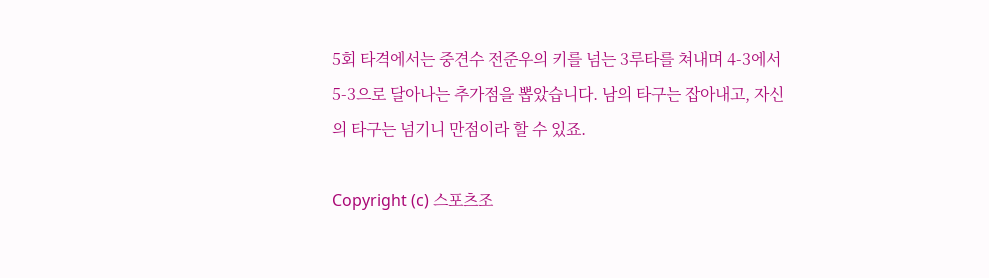5회 타격에서는 중견수 전준우의 키를 넘는 3루타를 쳐내며 4-3에서 5-3으로 달아나는 추가점을 뽑았습니다. 남의 타구는 잡아내고, 자신의 타구는 넘기니 만점이라 할 수 있죠.

Copyright (c) 스포츠조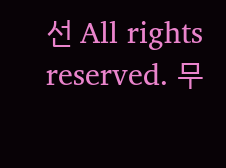선 All rights reserved. 무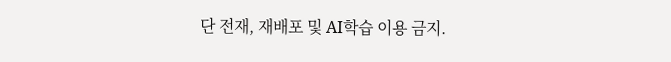단 전재, 재배포 및 AI학습 이용 금지.